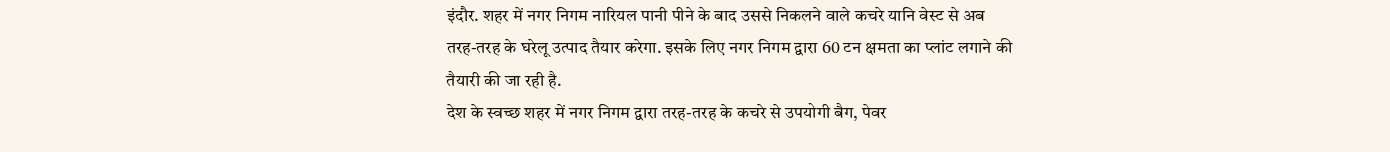इंदौर. शहर में नगर निगम नारियल पानी पीने के बाद उससे निकलने वाले कचरे यानि वेस्ट से अब तरह-तरह के घरेलू उत्पाद तैयार करेगा. इसके लिए नगर निगम द्वारा 60 टन क्षमता का प्लांट लगाने की तैयारी की जा रही है.
देश के स्वच्छ शहर में नगर निगम द्वारा तरह-तरह के कचरे से उपयोगी बैग, पेवर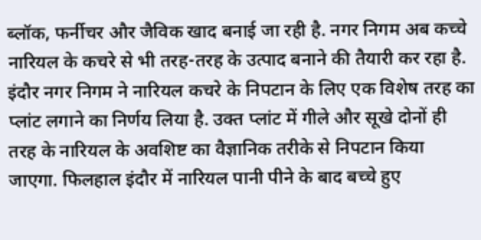ब्लॉक, फर्नीचर और जैविक खाद बनाई जा रही है. नगर निगम अब कच्चे नारियल के कचरे से भी तरह-तरह के उत्पाद बनाने की तैयारी कर रहा है. इंदौर नगर निगम ने नारियल कचरे के निपटान के लिए एक विशेष तरह का प्लांट लगाने का निर्णय लिया है. उक्त प्लांट में गीले और सूखे दोनों ही तरह के नारियल के अवशिष्ट का वैज्ञानिक तरीके से निपटान किया जाएगा. फिलहाल इंदौर में नारियल पानी पीने के बाद बच्चे हुए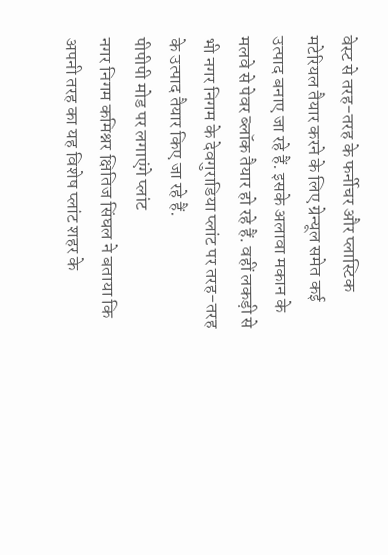वेस्ट से तरह-तरह के फर्नीचर और प्लास्टिक मटेरियल तैयार करने के लिए ग्रेन्यूल समेत कई उत्पाद बनाए जा रहे हैं. इसके अलावा मकान के मलवे से पेवर ब्लॉक तैयार हो रहे हैं. वहीं लकड़ी से भी नगर निगम के देवगुराडिया प्लांट पर तरह-तरह के उत्पाद तैयार किए जा रहे हैं.
पीपीपी मोड पर लगाएंगे प्लांट
नगर निगम कमिश्नर क्षितिज सिंघल ने बताया कि अपनी तरह का यह विशेष प्लांट शहर के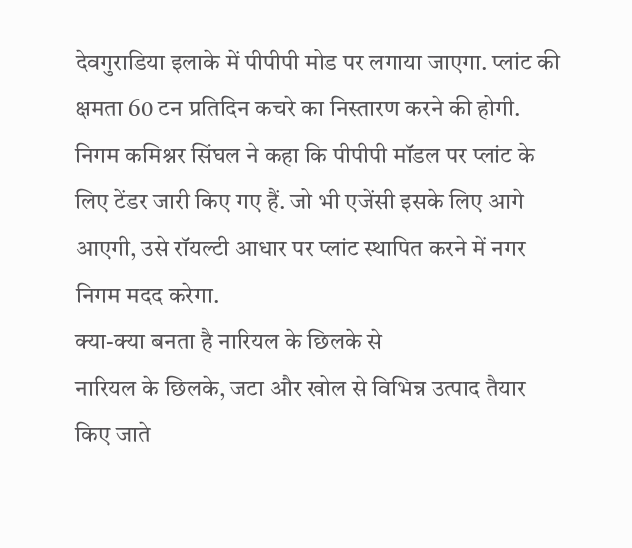देवगुराडिया इलाके में पीपीपी मोड पर लगाया जाएगा. प्लांट की क्षमता 60 टन प्रतिदिन कचरे का निस्तारण करने की होगी. निगम कमिश्नर सिंघल ने कहा कि पीपीपी मॉडल पर प्लांट के लिए टेंडर जारी किए गए हैं. जो भी एजेंसी इसके लिए आगे आएगी, उसे रॉयल्टी आधार पर प्लांट स्थापित करने में नगर निगम मदद करेगा.
क्या-क्या बनता है नारियल के छिलके से
नारियल के छिलके, जटा और खोल से विभिन्न उत्पाद तैयार किए जाते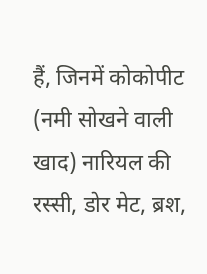हैं, जिनमें कोकोपीट (नमी सोखने वाली खाद) नारियल की रस्सी, डोर मेट, ब्रश,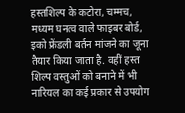हस्तशिल्प के कटोरा, चम्मच, मध्यम घनत्व वाले फाइबर बोर्ड, इको फ्रेंडली बर्तन मांजने का जूना तैयार किया जाता है. वहीं हस्त शिल्प वस्तुओं को बनाने में भी नारियल का कई प्रकार से उपयोग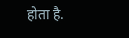होता है.